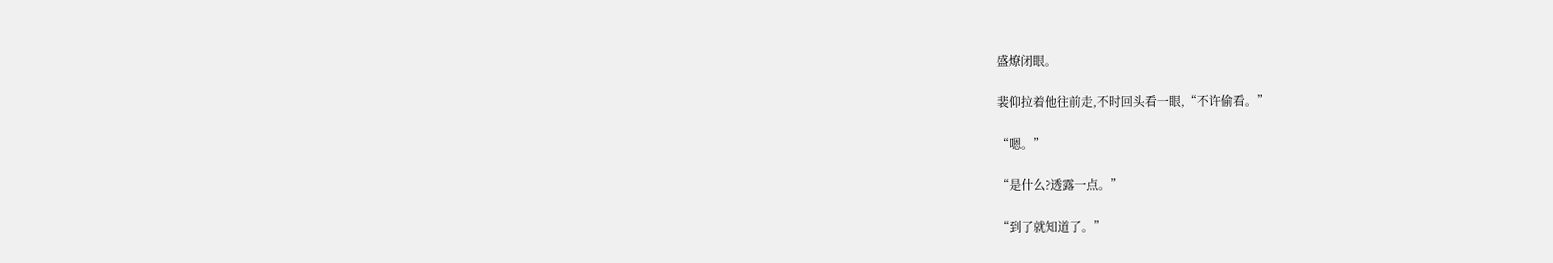盛燎闭眼。

裴仰拉着他往前走,不时回头看一眼,“不许偷看。”

“嗯。”

“是什么?透露一点。”

“到了就知道了。”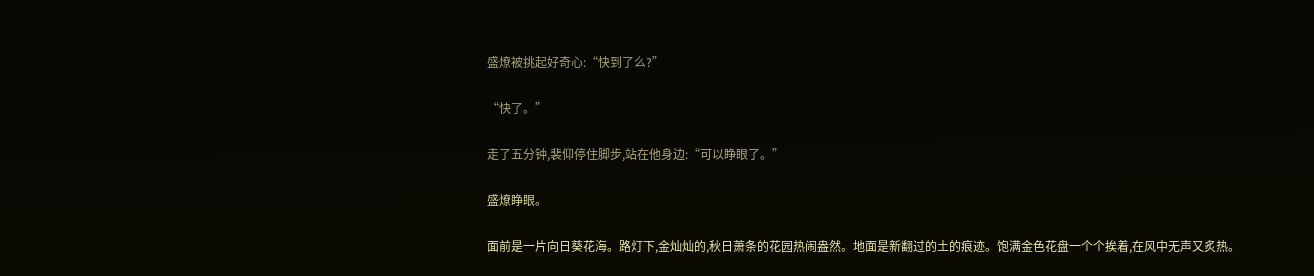盛燎被挑起好奇心:“快到了么?”

“快了。”

走了五分钟,裴仰停住脚步,站在他身边:“可以睁眼了。”

盛燎睁眼。

面前是一片向日葵花海。路灯下,金灿灿的,秋日萧条的花园热闹盎然。地面是新翻过的土的痕迹。饱满金色花盘一个个挨着,在风中无声又炙热。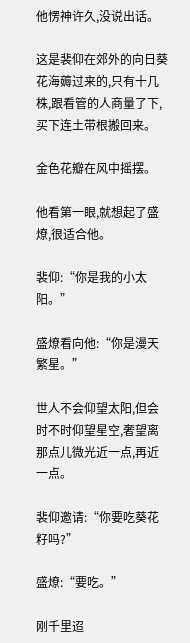他愣神许久,没说出话。

这是裴仰在郊外的向日葵花海薅过来的,只有十几株,跟看管的人商量了下,买下连土带根搬回来。

金色花瓣在风中摇摆。

他看第一眼,就想起了盛燎,很适合他。

裴仰:“你是我的小太阳。”

盛燎看向他:“你是漫天繁星。”

世人不会仰望太阳,但会时不时仰望星空,奢望离那点儿微光近一点,再近一点。

裴仰邀请:“你要吃葵花籽吗?”

盛燎:“要吃。”

刚千里迢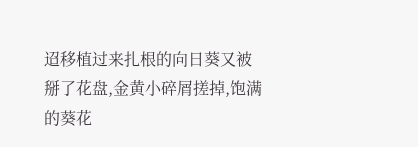迢移植过来扎根的向日葵又被掰了花盘,金黄小碎屑搓掉,饱满的葵花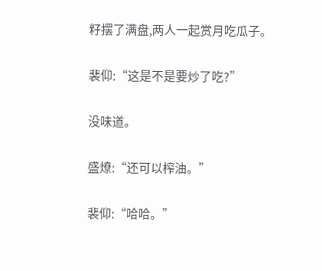籽摆了满盘,两人一起赏月吃瓜子。

裴仰:“这是不是要炒了吃?”

没味道。

盛燎:“还可以榨油。”

裴仰:“哈哈。”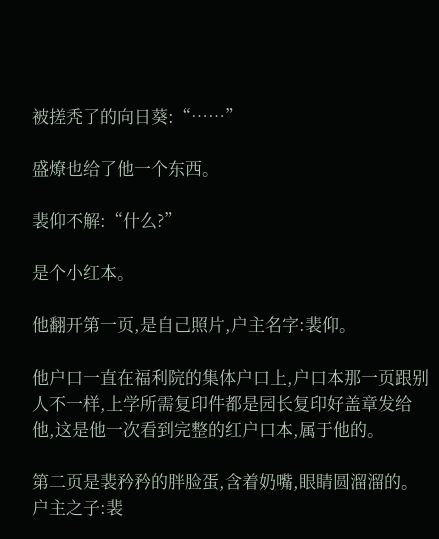被搓秃了的向日葵:“……”

盛燎也给了他一个东西。

裴仰不解:“什么?”

是个小红本。

他翻开第一页,是自己照片,户主名字:裴仰。

他户口一直在福利院的集体户口上,户口本那一页跟别人不一样,上学所需复印件都是园长复印好盖章发给他,这是他一次看到完整的红户口本,属于他的。

第二页是裴矜矜的胖脸蛋,含着奶嘴,眼睛圆溜溜的。户主之子:裴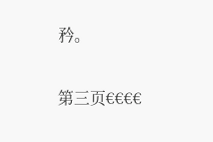矜。

第三页€€€€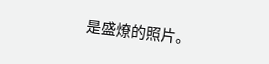是盛燎的照片。